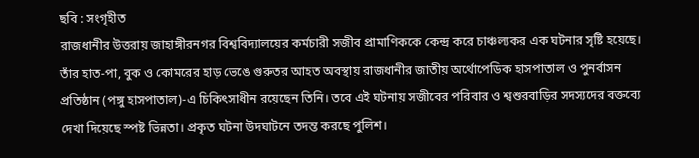ছবি : সংগৃহীত
রাজধানীর উত্তরায় জাহাঙ্গীরনগর বিশ্ববিদ্যালয়ের কর্মচারী সজীব প্রামাণিককে কেন্দ্র করে চাঞ্চল্যকর এক ঘটনার সৃষ্টি হয়েছে। তাঁর হাত-পা, বুক ও কোমরের হাড় ভেঙে গুরুতর আহত অবস্থায় রাজধানীর জাতীয় অর্থোপেডিক হাসপাতাল ও পুনর্বাসন প্রতিষ্ঠান (পঙ্গু হাসপাতাল)-এ চিকিৎসাধীন রয়েছেন তিনি। তবে এই ঘটনায় সজীবের পরিবার ও শ্বশুরবাড়ির সদস্যদের বক্তব্যে দেখা দিয়েছে স্পষ্ট ভিন্নতা। প্রকৃত ঘটনা উদঘাটনে তদন্ত করছে পুলিশ।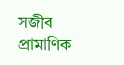সজীব প্রামাণিক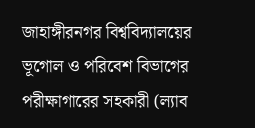জাহাঙ্গীরনগর বিশ্ববিদ্যালয়ের ভূগোল ও পরিবেশ বিভাগের পরীক্ষাগারের সহকারী (ল্যাব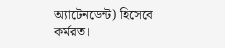অ্যাটেনডেন্ট) হিসেবে কর্মরত।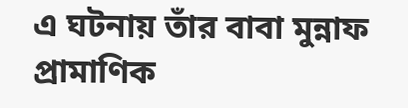এ ঘটনায় তাঁর বাবা মুন্নাফ প্রামাণিক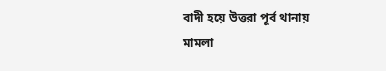বাদী হয়ে উত্তরা পূর্ব থানায় মামলা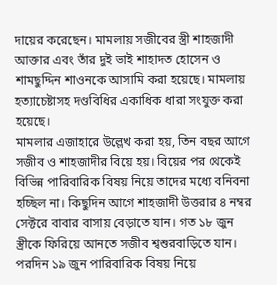দায়ের করেছেন। মামলায় সজীবের স্ত্রী শাহজাদী আক্তার এবং তাঁর দুই ভাই শাহাদত হোসেন ও শামছুদ্দিন শাওনকে আসামি করা হয়েছে। মামলায় হত্যাচেষ্টাসহ দণ্ডবিধির একাধিক ধারা সংযুক্ত করা হয়েছে।
মামলার এজাহারে উল্লেখ করা হয়, তিন বছর আগে সজীব ও শাহজাদীর বিয়ে হয়। বিয়ের পর থেকেই বিভিন্ন পারিবারিক বিষয় নিয়ে তাদের মধ্যে বনিবনা হচ্ছিল না। কিছুদিন আগে শাহজাদী উত্তরার ৪ নম্বর সেক্টরে বাবার বাসায় বেড়াতে যান। গত ১৮ জুন স্ত্রীকে ফিরিয়ে আনতে সজীব শ্বশুরবাড়িতে যান। পরদিন ১৯ জুন পারিবারিক বিষয় নিয়ে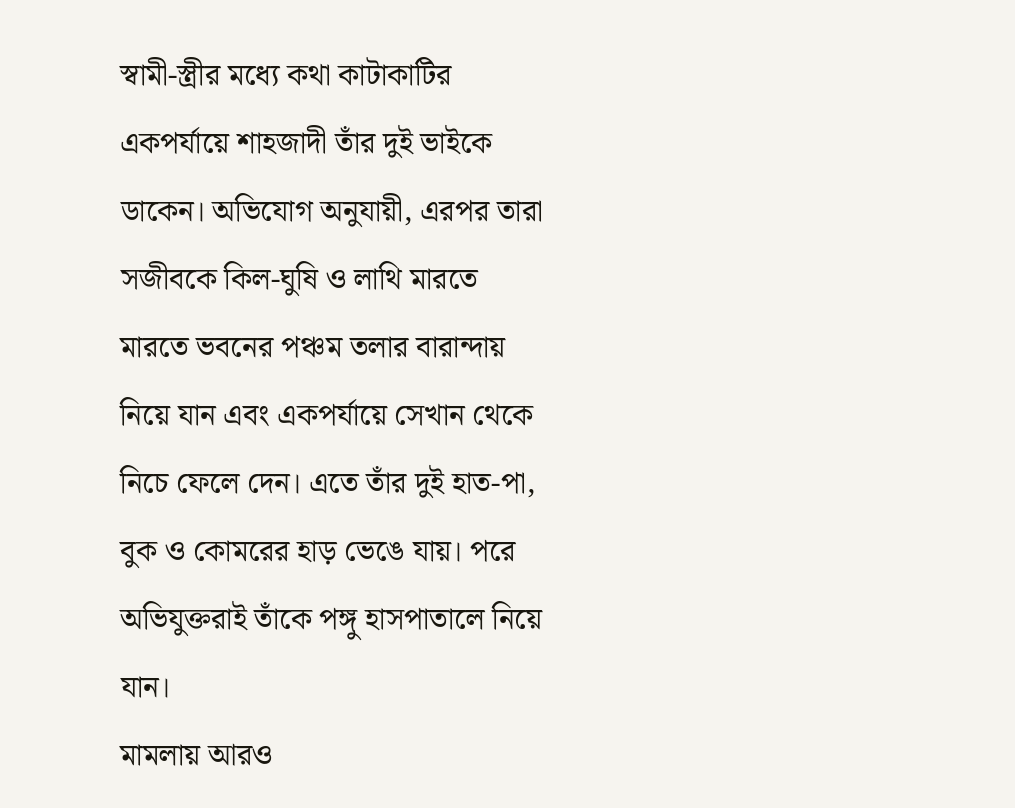স্বামী-স্ত্রীর মধ্যে কথা কাটাকাটির একপর্যায়ে শাহজাদী তাঁর দুই ভাইকে ডাকেন। অভিযোগ অনুযায়ী, এরপর তারা সজীবকে কিল-ঘুষি ও লাথি মারতে মারতে ভবনের পঞ্চম তলার বারান্দায় নিয়ে যান এবং একপর্যায়ে সেখান থেকে নিচে ফেলে দেন। এতে তাঁর দুই হাত-পা, বুক ও কোমরের হাড় ভেঙে যায়। পরে অভিযুক্তরাই তাঁকে পঙ্গু হাসপাতালে নিয়ে যান।
মামলায় আরও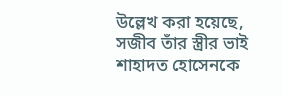উল্লেখ করা হয়েছে, সজীব তাঁর স্ত্রীর ভাই শাহাদত হোসেনকে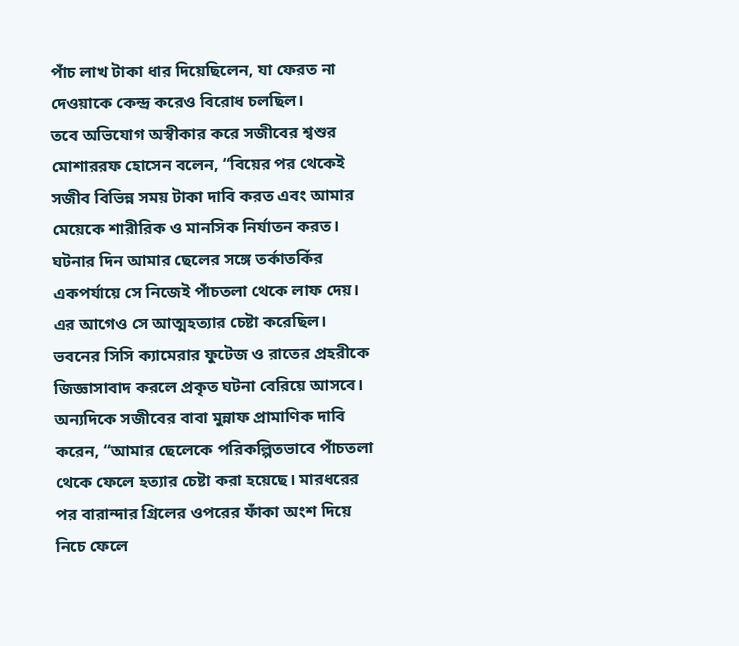পাঁচ লাখ টাকা ধার দিয়েছিলেন, যা ফেরত না দেওয়াকে কেন্দ্র করেও বিরোধ চলছিল।
তবে অভিযোগ অস্বীকার করে সজীবের শ্বশুর মোশাররফ হোসেন বলেন, “বিয়ের পর থেকেই সজীব বিভিন্ন সময় টাকা দাবি করত এবং আমার মেয়েকে শারীরিক ও মানসিক নির্যাতন করত। ঘটনার দিন আমার ছেলের সঙ্গে তর্কাতর্কির একপর্যায়ে সে নিজেই পাঁচতলা থেকে লাফ দেয়। এর আগেও সে আত্মহত্যার চেষ্টা করেছিল। ভবনের সিসি ক্যামেরার ফুটেজ ও রাতের প্রহরীকে জিজ্ঞাসাবাদ করলে প্রকৃত ঘটনা বেরিয়ে আসবে।
অন্যদিকে সজীবের বাবা মুন্নাফ প্রামাণিক দাবি করেন, “আমার ছেলেকে পরিকল্পিতভাবে পাঁচতলা থেকে ফেলে হত্যার চেষ্টা করা হয়েছে। মারধরের পর বারান্দার গ্রিলের ওপরের ফাঁকা অংশ দিয়ে নিচে ফেলে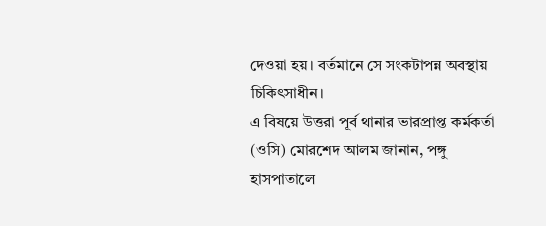দেওয়া হয়। বর্তমানে সে সংকটাপন্ন অবস্থায় চিকিৎসাধীন।
এ বিষয়ে উত্তরা পূর্ব থানার ভারপ্রাপ্ত কর্মকর্তা (ওসি) মোরশেদ আলম জানান, পঙ্গু হাসপাতালে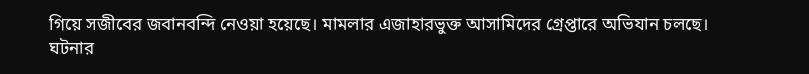গিয়ে সজীবের জবানবন্দি নেওয়া হয়েছে। মামলার এজাহারভুক্ত আসামিদের গ্রেপ্তারে অভিযান চলছে।
ঘটনার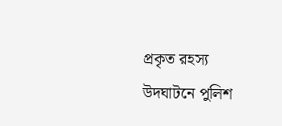প্রকৃত রহস্য উদঘাটনে পুলিশ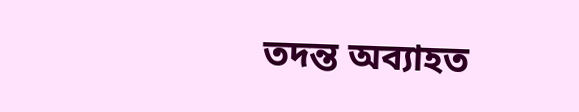তদন্ত অব্যাহত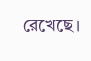রেখেছে।